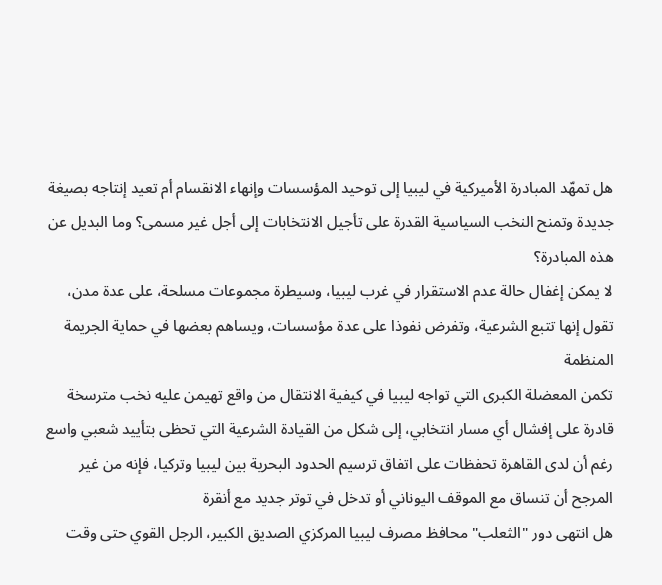هل تمهّد المبادرة الأميركية في ليبيا إلى توحيد المؤسسات وإنهاء الانقسام أم تعيد إنتاجه بصيغة جديدة وتمنح النخب السياسية القدرة على تأجيل الانتخابات إلى أجل غير مسمى؟ وما البديل عن هذه المبادرة؟
لا يمكن إغفال حالة عدم الاستقرار في غرب ليبيا، وسيطرة مجموعات مسلحة، على عدة مدن، تقول إنها تتبع الشرعية، وتفرض نفوذا على عدة مؤسسات، ويساهم بعضها في حماية الجريمة المنظمة
تكمن المعضلة الكبرى التي تواجه ليبيا في كيفية الانتقال من واقع تهيمن عليه نخب مترسخة قادرة على إفشال أي مسار انتخابي، إلى شكل من القيادة الشرعية التي تحظى بتأييد شعبي واسع
رغم أن لدى القاهرة تحفظات على اتفاق ترسيم الحدود البحرية بين ليبيا وتركيا، فإنه من غير المرجح أن تنساق مع الموقف اليوناني أو تدخل في توتر جديد مع أنقرة
هل انتهى دور "الثعلب" محافظ مصرف ليبيا المركزي الصديق الكبير، الرجل القوي حتى وقت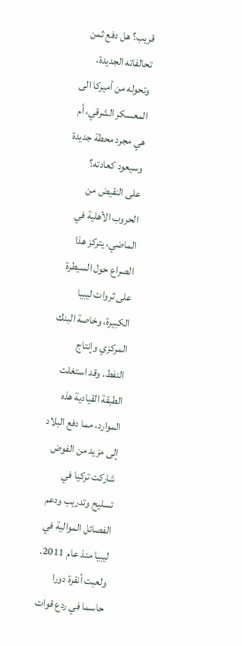قريب؟ هل دفع ثمن تحالفاته الجديدة، وتحوله من أميركا الى المعسكر الشرقي، أم هي مجرد محطة جديدة وسيعود كعادته؟
على النقيض من الحروب الأهلية في الماضي، يتركز هذا الصراع حول السيطرة على ثروات ليبيا الكبيرة، وخاصة البنك المركزي وإنتاج النفط. وقد استغلت الطبقة القيادية هذه الموارد، مما دفع البلاد إلى مزيد من الفوض
شاركت تركيا في تسليح وتدريب ودعم الفصائل الموالية في ليبيا منذ عام 2011. ولعبت أنقرة دورا حاسما في ردع قوات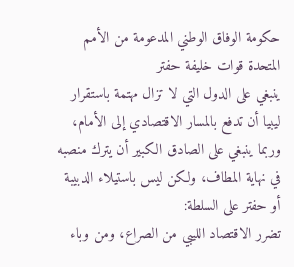حكومة الوفاق الوطني المدعومة من الأمم المتحدة قوات خليفة حفتر
ينبغي على الدول التي لا تزال مهتمة باستقرار ليبيا أن تدفع بالمسار الاقتصادي إلى الأمام، وربما ينبغي على الصادق الكبير أن يترك منصبه في نهاية المطاف، ولكن ليس باستيلاء الدبيبة أو حفتر على السلطة:
تضرر الاقتصاد الليبي من الصراع، ومن وباء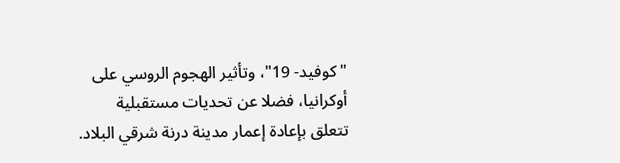"كوفيد- 19"، وتأثير الهجوم الروسي على أوكرانيا، فضلا عن تحديات مستقبلية تتعلق بإعادة إعمار مدينة درنة شرقي البلاد.